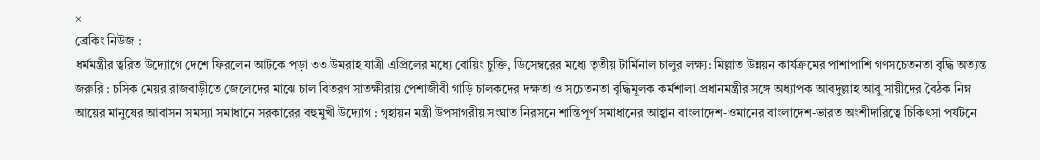×
ব্রেকিং নিউজ :
ধর্মমন্ত্রীর ত্বরিত উদ্যোগে দেশে ফিরলেন আটকে পড়া ৩৩ উমরাহ যাত্রী এপ্রিলের মধ্যে বোয়িং চুক্তি, ডিসেম্বরের মধ্যে তৃতীয় টার্মিনাল চালুর লক্ষ্য: মিল্লাত উন্নয়ন কার্যক্রমের পাশাপাশি গণসচেতনতা বৃদ্ধি অত্যন্ত জরুরি : চসিক মেয়র রাজবাড়ীতে জেলেদের মাঝে চাল বিতরণ সাতক্ষীরায় পেশাজীবী গাড়ি চালকদের দক্ষতা ও সচেতনতা বৃদ্ধিমূলক কর্মশালা প্রধানমন্ত্রীর সঙ্গে অধ্যাপক আবদুল্লাহ আবু সায়ীদের বৈঠক নিম্ন আয়ের মানুষের আবাসন সমস্যা সমাধানে সরকারের বহুমুখী উদ্যোগ : গৃহায়ন মন্ত্রী উপসাগরীয় সংঘাত নিরসনে শান্তিপূর্ণ সমাধানের আহ্বান বাংলাদেশ-ওমানের বাংলাদেশ-ভারত অংশীদারিত্বে চিকিৎসা পর্যটনে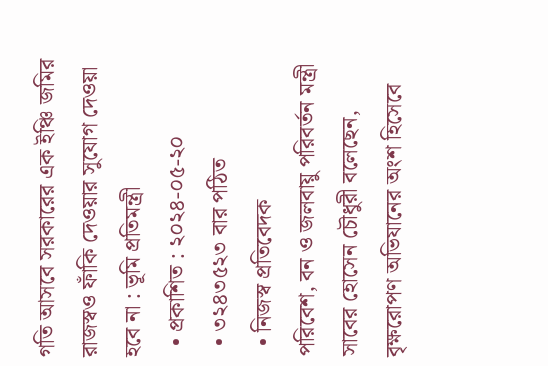গতি আসবে সরকারের এক ইঞ্চি জমির রাজস্বও ফাঁকি দেওয়ার সুযোগ দেওয়া হবে না : ভূমি প্রতিমন্ত্রী
  • প্রকাশিত : ২০২৪-০৫-২০
  • ৩২৪৩৫২৩ বার পঠিত
  • নিজস্ব প্রতিবেদক
পরিবেশ, বন ও জলবায়ু পরিবর্তন মন্ত্রী সাবের হোসেন চৌধুরী বলেছেন, বৃক্ষরোপণ অভিযানের অংশ হিসেবে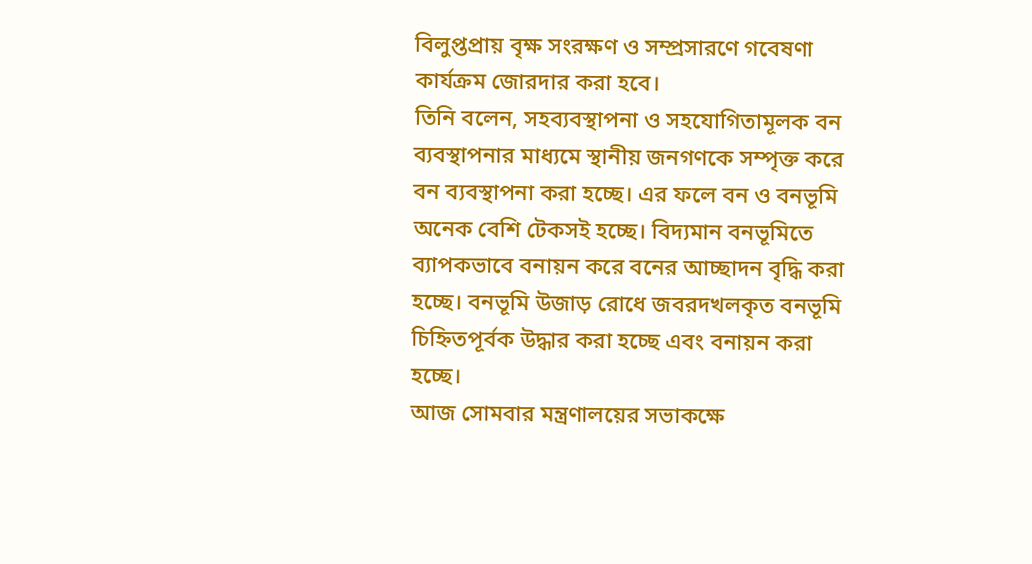বিলুপ্তপ্রায় বৃক্ষ সংরক্ষণ ও সম্প্রসারণে গবেষণা কার্যক্রম জোরদার করা হবে।
তিনি বলেন, সহব্যবস্থাপনা ও সহযোগিতামূলক বন ব্যবস্থাপনার মাধ্যমে স্থানীয় জনগণকে সম্পৃক্ত করে বন ব্যবস্থাপনা করা হচ্ছে। এর ফলে বন ও বনভূমি অনেক বেশি টেকসই হচ্ছে। বিদ্যমান বনভূমিতে ব্যাপকভাবে বনায়ন করে বনের আচ্ছাদন বৃদ্ধি করা হচ্ছে। বনভূমি উজাড় রোধে জবরদখলকৃত বনভূমি চিহ্নিতপূর্বক উদ্ধার করা হচ্ছে এবং বনায়ন করা হচ্ছে।
আজ সোমবার মন্ত্রণালয়ের সভাকক্ষে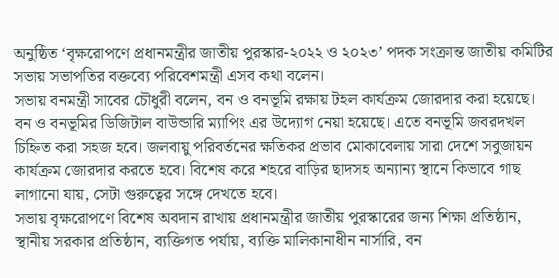অনুষ্ঠিত ‘বৃক্ষরোপণে প্রধানমন্ত্রীর জাতীয় পুরস্কার-২০২২ ও ২০২৩’ পদক সংক্রান্ত জাতীয় কমিটির সভায় সভাপতির বক্তব্যে পরিবেশমন্ত্রী এসব কথা বলেন।
সভায় বনমন্ত্রী সাবের চৌধুরী বলেন, বন ও বনভূমি রক্ষায় টহল কার্যক্রম জোরদার করা হয়েছে। বন ও বনভূমির ডিজিটাল বাউন্ডারি ম্যাপিং এর উদ্যোগ নেয়া হয়েছে। এতে বনভূমি জবরদখল চিহ্নিত করা সহজ হবে। জলবায়ু পরিবর্তনের ক্ষতিকর প্রভাব মোকাবেলায় সারা দেশে সবুজায়ন কার্যক্রম জোরদার করতে হবে। বিশেষ করে শহরে বাড়ির ছাদসহ অন্যান্য স্থানে কিভাবে গাছ লাগানো যায়, সেটা গুরুত্বের সঙ্গে দেখতে হবে।
সভায় বৃক্ষরোপণে বিশেষ অবদান রাখায় প্রধানমন্ত্রীর জাতীয় পুরস্কারের জন্য শিক্ষা প্রতিষ্ঠান, স্থানীয় সরকার প্রতিষ্ঠান, ব্যক্তিগত পর্যায়, ব্যক্তি মালিকানাধীন নার্সারি, বন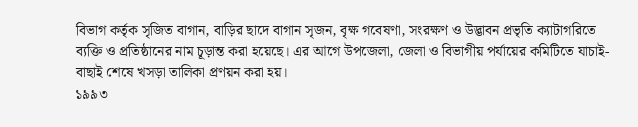বিভাগ কর্তৃক সৃজিত বাগান, বাড়ির ছাদে বাগান সৃজন, বৃক্ষ গবেষণা, সংরক্ষণ ও উদ্ভাবন প্রভৃতি ক্যাটাগরিতে ব্যক্তি ও প্রতিষ্ঠানের নাম চূড়ান্ত করা হয়েছে। এর আগে উপজেলা, জেলা ও বিভাগীয় পর্যায়ের কমিটিতে যাচাই-বাছাই শেষে খসড়া তালিকা প্রণয়ন করা হয়।
১৯৯৩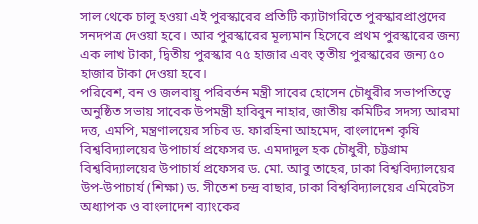সাল থেকে চালু হওয়া এই পুরস্কারের প্রতিটি ক্যাটাগরিতে পুরস্কারপ্রাপ্তদের সনদপত্র দেওয়া হবে। আর পুরস্কারের মূল্যমান হিসেবে প্রথম পুরস্কারের জন্য এক লাখ টাকা, দ্বিতীয় পুরস্কার ৭৫ হাজার এবং তৃতীয় পুরস্কারের জন্য ৫০ হাজার টাকা দেওয়া হবে।
পরিবেশ, বন ও জলবায়ু পরিবর্তন মন্ত্রী সাবের হোসেন চৌধুরীর সভাপতিত্বে অনুষ্ঠিত সভায় সাবেক উপমন্ত্রী হাবিবুন নাহার, জাতীয় কমিটির সদস্য আরমা দত্ত, এমপি, মন্ত্রণালয়ের সচিব ড. ফারহিনা আহমেদ, বাংলাদেশ কৃষি বিশ্ববিদ্যালয়ের উপাচার্য প্রফেসর ড. এমদাদুল হক চৌধুরী, চট্টগ্রাম বিশ্ববিদ্যালয়ের উপাচার্য প্রফেসর ড. মো. আবু তাহের, ঢাকা বিশ্ববিদ্যালয়ের উপ-উপাচার্য (শিক্ষা) ড. সীতেশ চন্দ্র বাছার, ঢাকা বিশ্ববিদ্যালয়ের এমিরেটস অধ্যাপক ও বাংলাদেশ ব্যাংকের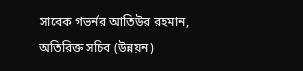সাবেক গভর্নর আতিউর রহমান, অতিরিক্ত সচিব (উন্নয়ন)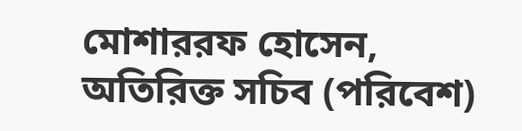মোশাররফ হোসেন, অতিরিক্ত সচিব (পরিবেশ)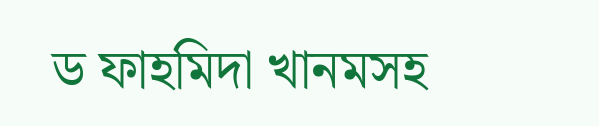ড ফাহমিদা খানমসহ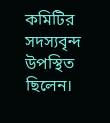কমিটির সদস্যবৃন্দ উপস্থিত ছিলেন।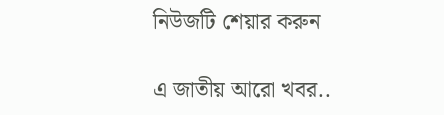নিউজটি শেয়ার করুন

এ জাতীয় আরো খবর..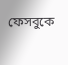ফেসবুকে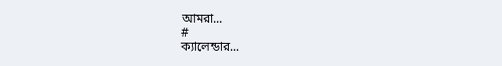আমরা...
#
ক্যালেন্ডার...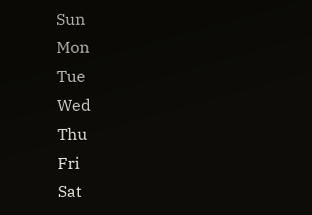Sun
Mon
Tue
Wed
Thu
Fri
Sat